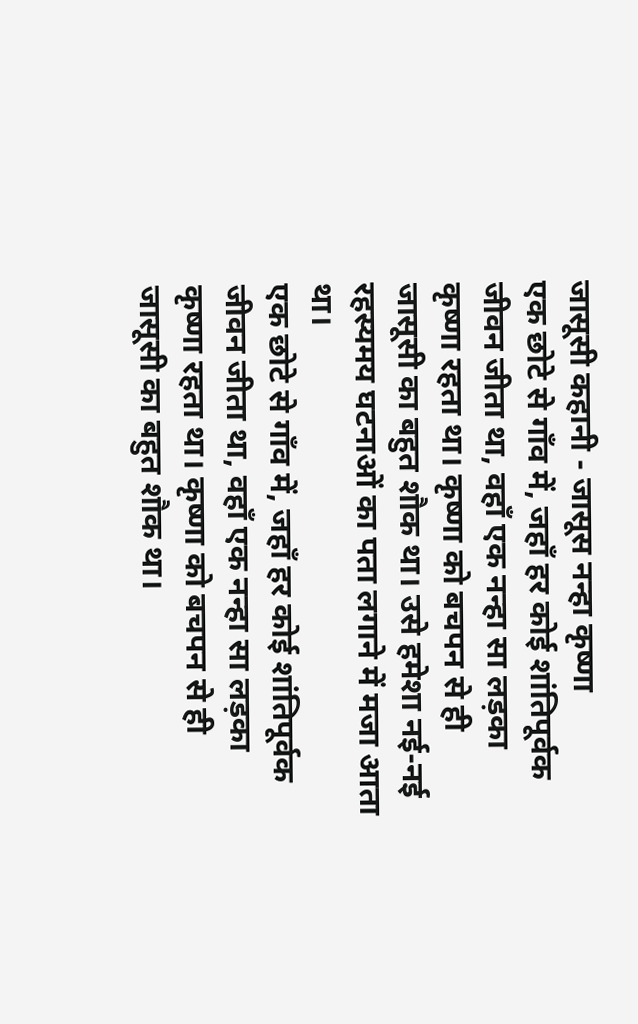जासूसी कहानी - जासूस नन्हा कृष्णा
एक छोटे से गाँव में, जहाँ हर कोई शांतिपूर्वक जीवन जीता था, वहाँ एक नन्हा सा लड़का कृष्णा रहता था। कृष्णा को बचपन से ही जासूसी का बहुत शौक था। उसे हमेशा नई-नई रहस्यमय घटनाओं का पता लगाने में मजा आता था।
एक छोटे से गाँव में, जहाँ हर कोई शांतिपूर्वक जीवन जीता था, वहाँ एक नन्हा सा लड़का कृष्णा रहता था। कृष्णा को बचपन से ही जासूसी का बहुत शौक था।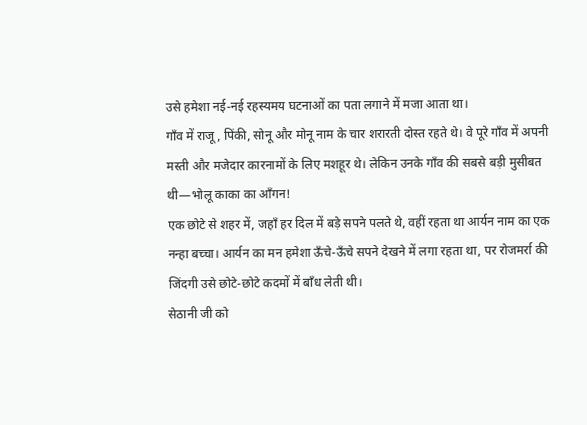उसे हमेशा नई-नई रहस्यमय घटनाओं का पता लगाने में मजा आता था।
गाँव में राजू, पिंकी, सोनू और मोनू नाम के चार शरारती दोस्त रहते थे। वे पूरे गाँव में अपनी मस्ती और मजेदार कारनामों के लिए मशहूर थे। लेकिन उनके गाँव की सबसे बड़ी मुसीबत थी—भोलू काका का आँगन!
एक छोटे से शहर में, जहाँ हर दिल में बड़े सपने पलते थे, वहीं रहता था आर्यन नाम का एक नन्हा बच्चा। आर्यन का मन हमेशा ऊँचे-ऊँचे सपने देखने में लगा रहता था, पर रोजमर्रा की जिंदगी उसे छोटे-छोटे कदमों में बाँध लेती थी।
सेठानी जी को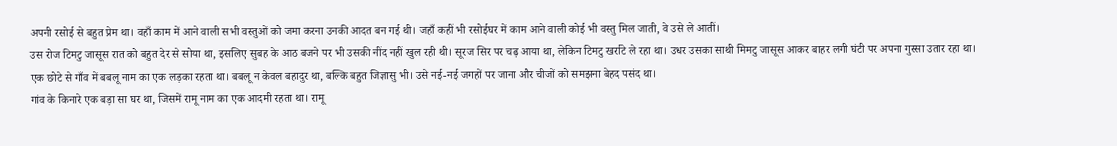अपनी रसोई से बहुत प्रेम था। वहाँ काम में आने वाली सभी वस्तुओं को जमा करना उनकी आदत बन गई थी। जहाँ कहीं भी रसोईघर में काम आने वाली कोई भी वस्तु मिल जाती, वे उसे ले आतीं।
उस रोज टिमटु जासूस रात को बहुत देर से सोया था, इसलिए सुबह के आठ बजने पर भी उसकी नींद नहीं खुल रही थी। सूरज सिर पर चढ़ आया था, लेकिन टिमटु खर्राटे ले रहा था। उधर उसका साथी मिमटु जासूस आकर बाहर लगी घंटी पर अपना गुस्सा उतार रहा था।
एक छोटे से गाँव में बबलू नाम का एक लड़का रहता था। बबलू न केवल बहादुर था, बल्कि बहुत जिज्ञासु भी। उसे नई-नई जगहों पर जाना और चीजों को समझना बेहद पसंद था।
गांव के किनारे एक बड़ा सा घर था, जिसमें रामू नाम का एक आदमी रहता था। रामू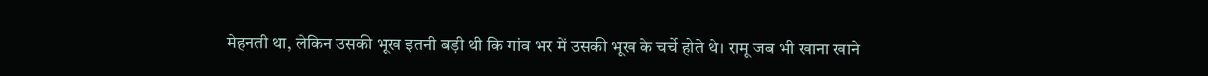मेहनती था, लेकिन उसकी भूख इतनी बड़ी थी कि गांव भर में उसकी भूख के चर्चे होते थे। रामू जब भी खाना खाने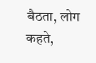बैठता, लोग कहते,